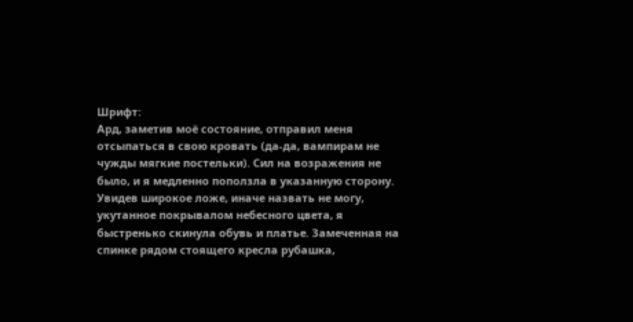Шрифт:
Ард, заметив моё состояние, отправил меня отсыпаться в свою кровать (да-да, вампирам не чужды мягкие постельки). Сил на возражения не было, и я медленно поползла в указанную сторону.
Увидев широкое ложе, иначе назвать не могу, укутанное покрывалом небесного цвета, я быстренько скинула обувь и платье. Замеченная на спинке рядом стоящего кресла рубашка,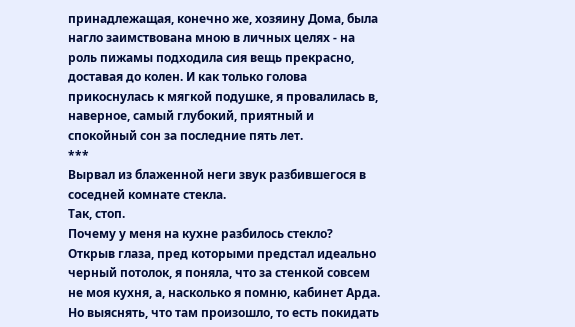принадлежащая, конечно же, хозяину Дома, была нагло заимствована мною в личных целях - на роль пижамы подходила сия вещь прекрасно, доставая до колен. И как только голова прикоснулась к мягкой подушке, я провалилась в, наверное, самый глубокий, приятный и спокойный сон за последние пять лет.
***
Вырвал из блаженной неги звук разбившегося в соседней комнате стекла.
Так, стоп.
Почему у меня на кухне разбилось стекло?
Открыв глаза, пред которыми предстал идеально черный потолок, я поняла, что за стенкой совсем не моя кухня, а, насколько я помню, кабинет Арда. Но выяснять, что там произошло, то есть покидать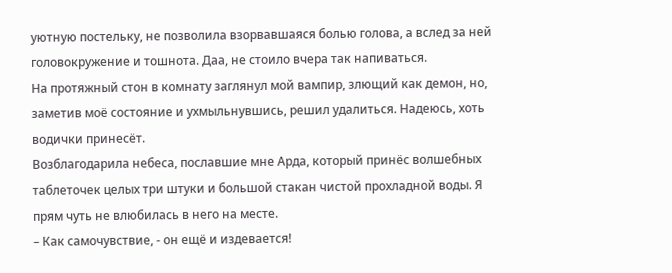уютную постельку, не позволила взорвавшаяся болью голова, а вслед за ней головокружение и тошнота. Даа, не стоило вчера так напиваться.
На протяжный стон в комнату заглянул мой вампир, злющий как демон, но, заметив моё состояние и ухмыльнувшись, решил удалиться. Надеюсь, хоть водички принесёт.
Возблагодарила небеса, пославшие мне Арда, который принёс волшебных таблеточек целых три штуки и большой стакан чистой прохладной воды. Я прям чуть не влюбилась в него на месте.
– Как самочувствие, - он ещё и издевается!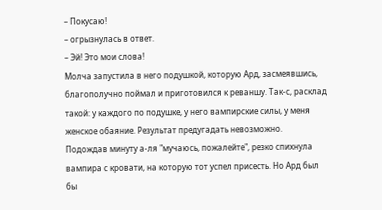– Покусаю!
– огрызнулась в ответ.
– Эй! Это мои слова!
Молча запустила в него подушкой, которую Ард, засмеявшись, благополучно поймал и приготовился к реваншу. Так-с, расклад такой: у каждого по подушке, у него вампирские силы, у меня женское обаяние. Результат предугадать невозможно.
Подождав минуту а-ля "мучаюсь, пожалейте", резко спихнула вампира с кровати, на которую тот успел присесть. Но Ард был бы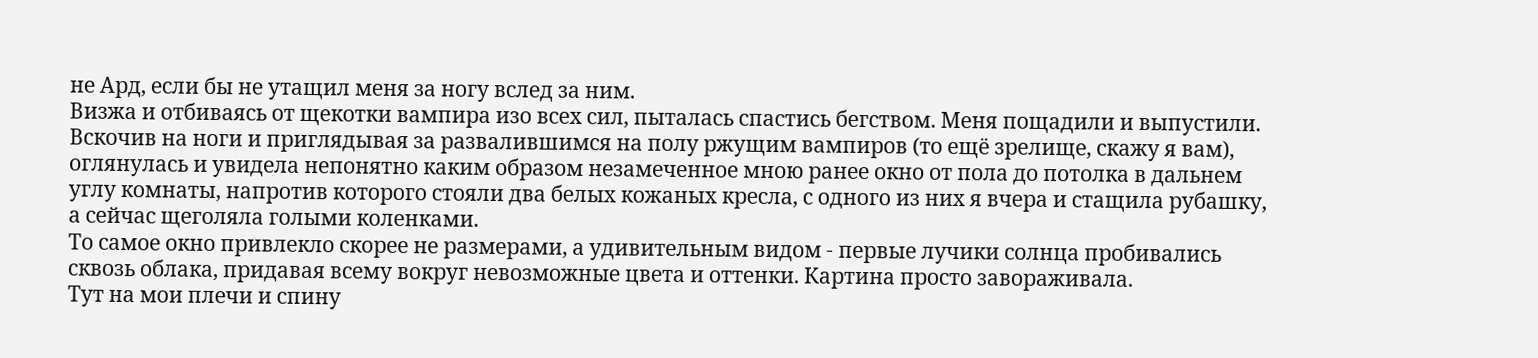не Ард, если бы не утащил меня за ногу вслед за ним.
Визжа и отбиваясь от щекотки вампира изо всех сил, пыталась спастись бегством. Меня пощадили и выпустили. Вскочив на ноги и приглядывая за развалившимся на полу ржущим вампиров (то ещё зрелище, скажу я вам), оглянулась и увидела непонятно каким образом незамеченное мною ранее окно от пола до потолка в дальнем углу комнаты, напротив которого стояли два белых кожаных кресла, с одного из них я вчера и стащила рубашку, а сейчас щеголяла голыми коленками.
То самое окно привлекло скорее не размерами, а удивительным видом - первые лучики солнца пробивались сквозь облака, придавая всему вокруг невозможные цвета и оттенки. Картина просто завораживала.
Тут на мои плечи и спину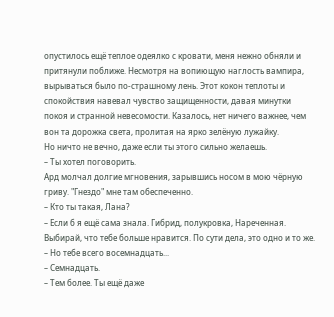опустилось ещё теплое одеялко с кровати, меня нежно обняли и притянули поближе. Несмотря на вопиющую наглость вампира, вырываться было по-страшному лень. Этот кокон теплоты и спокойствия навевал чувство защищенности, давая минутки покоя и странной невесомости. Казалось, нет ничего важнее, чем вон та дорожка света, пролитая на ярко зелёную лужайку.
Но ничто не вечно, даже если ты этого сильно желаешь.
– Ты хотел поговорить.
Ард молчал долгие мгновения, зарывшись носом в мою чёрную гриву. "Гнездо" мне там обеспеченно.
– Кто ты такая, Лана?
– Если б я ещё сама знала. Гибрид, полукровка, Нареченная. Выбирай, что тебе больше нравится. По сути дела, это одно и то же.
– Но тебе всего восемнадцать...
– Семнадцать.
– Тем более. Ты ещё даже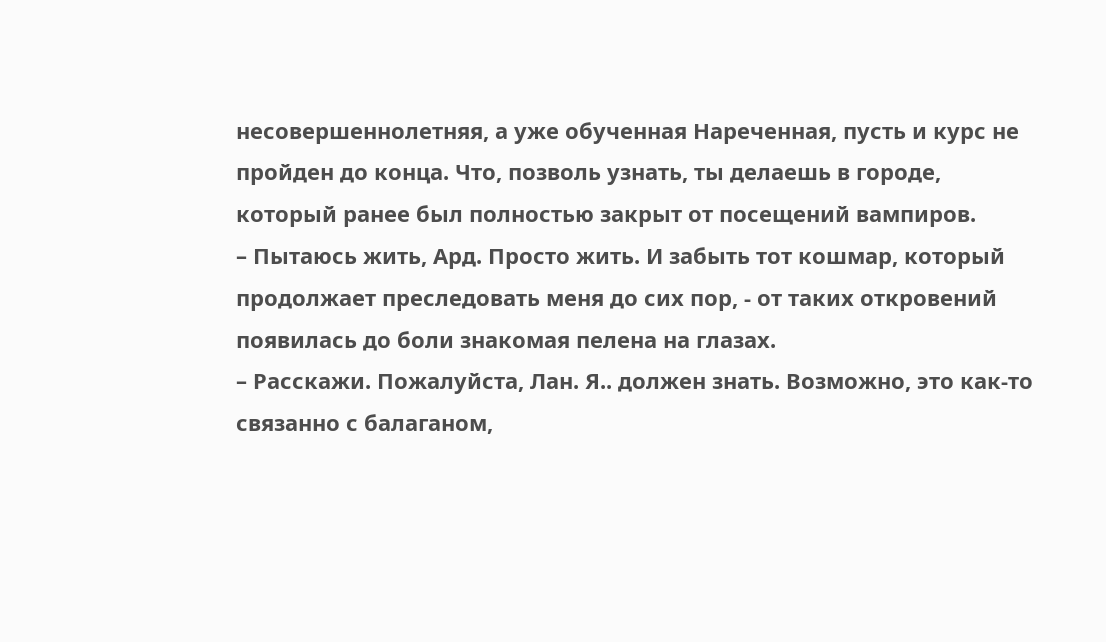несовершеннолетняя, а уже обученная Нареченная, пусть и курс не пройден до конца. Что, позволь узнать, ты делаешь в городе, который ранее был полностью закрыт от посещений вампиров.
– Пытаюсь жить, Ард. Просто жить. И забыть тот кошмар, который продолжает преследовать меня до сих пор, - от таких откровений появилась до боли знакомая пелена на глазах.
– Расскажи. Пожалуйста, Лан. Я.. должен знать. Возможно, это как-то связанно с балаганом,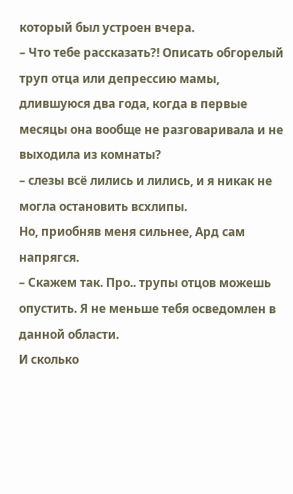который был устроен вчера.
– Что тебе рассказать?! Описать обгорелый труп отца или депрессию мамы, длившуюся два года, когда в первые месяцы она вообще не разговаривала и не выходила из комнаты?
– слезы всё лились и лились, и я никак не могла остановить всхлипы.
Но, приобняв меня сильнее, Ард сам напрягся.
– Скажем так. Про.. трупы отцов можешь опустить. Я не меньше тебя осведомлен в данной области.
И сколько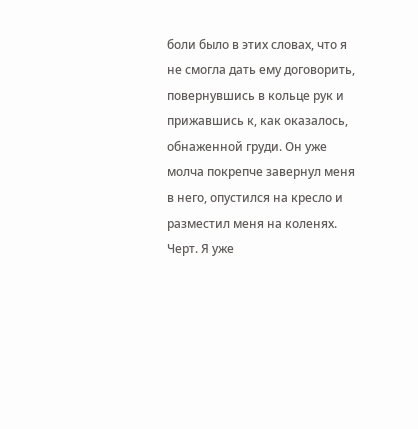боли было в этих словах, что я не смогла дать ему договорить, повернувшись в кольце рук и прижавшись к, как оказалось, обнаженной груди. Он уже молча покрепче завернул меня в него, опустился на кресло и разместил меня на коленях. Черт. Я уже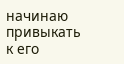начинаю привыкать к его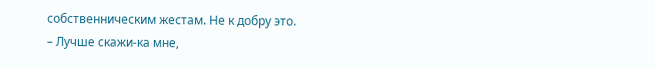собственническим жестам. Не к добру это.
– Лучше скажи-ка мне,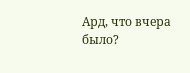Ард, что вчера было?